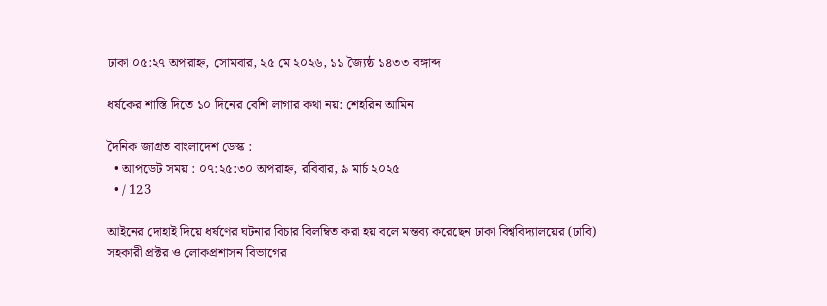ঢাকা ০৫:২৭ অপরাহ্ন, সোমবার, ২৫ মে ২০২৬, ১১ জ্যৈষ্ঠ ১৪৩৩ বঙ্গাব্দ

ধর্ষকের শাস্তি দিতে ১০ দিনের বেশি লাগার কথা নয়: শেহরিন আমিন

দৈনিক জাগ্রত বাংলাদেশ ডেস্ক :
  • আপডেট সময় : ০৭:২৫:৩০ অপরাহ্ন, রবিবার, ৯ মার্চ ২০২৫
  • / 123

আইনের দোহাই দিয়ে ধর্ষণের ঘটনার বিচার বিলম্বিত করা হয় বলে মন্তব্য করেছেন ঢাকা বিশ্ববিদ্যালয়ের (ঢাবি) সহকারী প্রক্টর ও লোকপ্রশাসন বিভাগের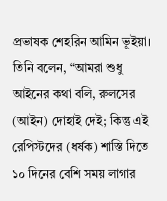প্রভাষক শেহরিন আমিন ভূইয়া। তিনি বলেন, “আমরা শুধু আইনের কথা বলি, রুলসের (আইন) দোহাই দেই; কিন্তু এই রেপিস্টদের (ধর্ষক) শাস্তি দিতে ১০ দিনের বেশি সময় লাগার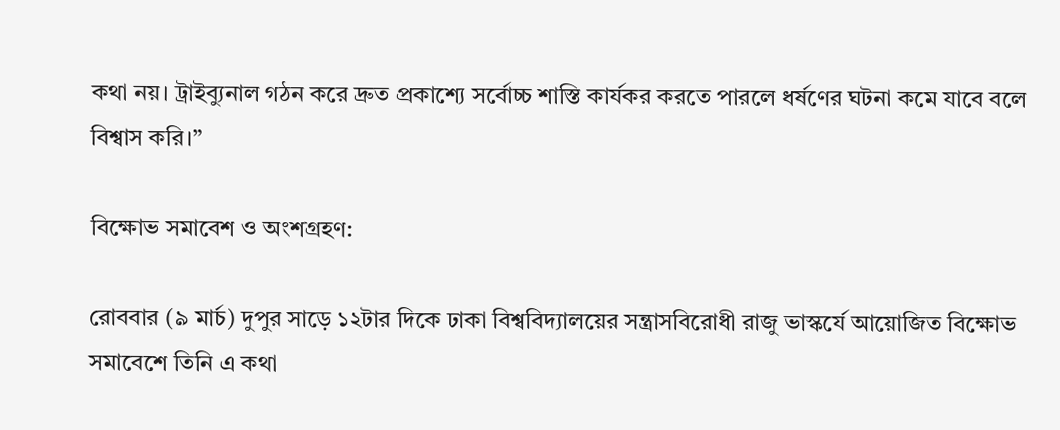কথা নয়। ট্রাইব্যুনাল গঠন করে দ্রুত প্রকাশ্যে সর্বোচ্চ শাস্তি কার্যকর করতে পারলে ধর্ষণের ঘটনা কমে যাবে বলে বিশ্বাস করি।”

বিক্ষোভ সমাবেশ ও অংশগ্রহণ:

রোববার (৯ মার্চ) দুপুর সাড়ে ১২টার দিকে ঢাকা বিশ্ববিদ্যালয়ের সন্ত্রাসবিরোধী রাজু ভাস্কর্যে আয়োজিত বিক্ষোভ সমাবেশে তিনি এ কথা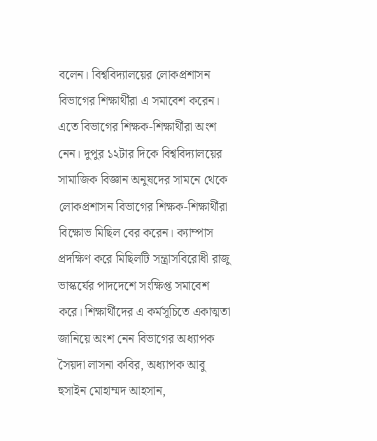বলেন। বিশ্ববিদ্যালয়ের লোকপ্রশাসন বিভাগের শিক্ষার্থীরা এ সমাবেশ করেন। এতে বিভাগের শিক্ষক-শিক্ষার্থীরা অংশ নেন। দুপুর ১২টার দিকে বিশ্ববিদ্যালয়ের সামাজিক বিজ্ঞান অনুষদের সামনে থেকে লোকপ্রশাসন বিভাগের শিক্ষক-শিক্ষার্থীরা বিক্ষোভ মিছিল বের করেন। ক্যাম্পাস প্রদক্ষিণ করে মিছিলটি সন্ত্রাসবিরোধী রাজু ভাস্কর্যের পাদদেশে সংক্ষিপ্ত সমাবেশ করে। শিক্ষার্থীদের এ কর্মসূচিতে একাত্মতা জানিয়ে অংশ নেন বিভাগের অধ্যাপক সৈয়দা লাসনা কবির, অধ্যাপক আবু হুসাইন মোহাম্মদ আহসান,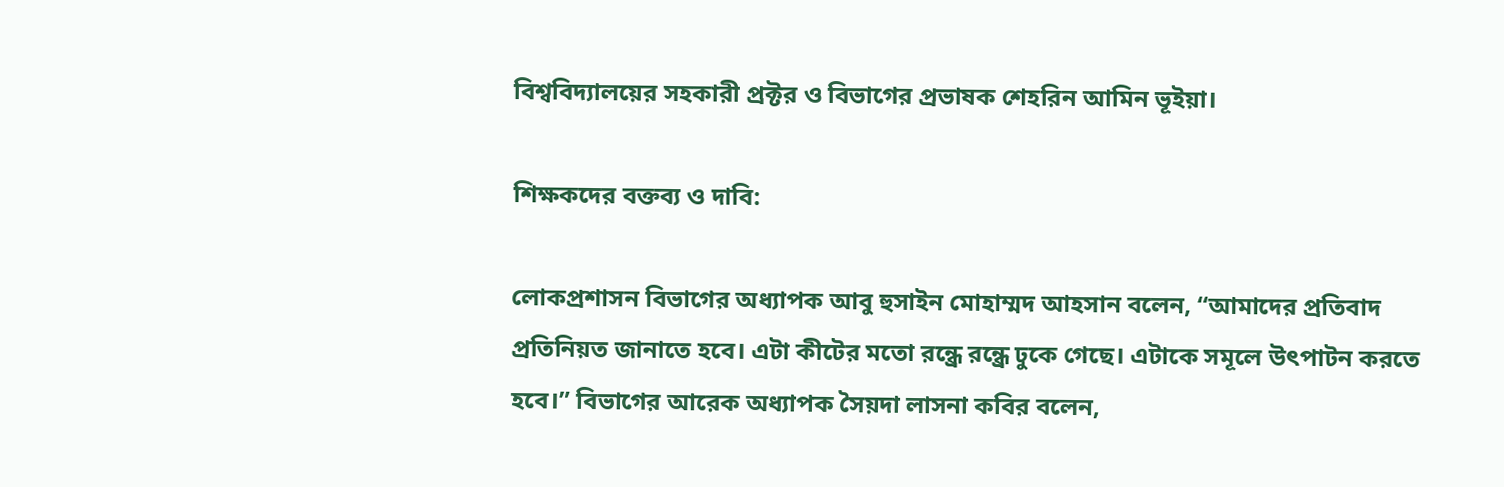বিশ্ববিদ্যালয়ের সহকারী প্রক্টর ও বিভাগের প্রভাষক শেহরিন আমিন ভূইয়া।

শিক্ষকদের বক্তব্য ও দাবি:

লোকপ্রশাসন বিভাগের অধ্যাপক আবু হুসাইন মোহাম্মদ আহসান বলেন, “আমাদের প্রতিবাদ প্রতিনিয়ত জানাতে হবে। এটা কীটের মতো রন্ধ্রে রন্ধ্রে ঢুকে গেছে। এটাকে সমূলে উৎপাটন করতে হবে।” বিভাগের আরেক অধ্যাপক সৈয়দা লাসনা কবির বলেন,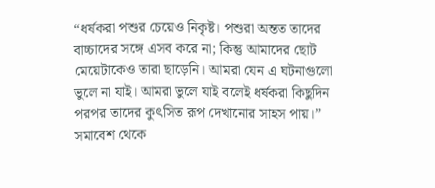“ধর্ষকরা পশুর চেয়েও নিকৃষ্ট। পশুরা অন্তত তাদের বাচ্চাদের সঙ্গে এসব করে না; কিন্তু আমাদের ছোট মেয়েটাকেও তারা ছাড়েনি। আমরা যেন এ ঘটনাগুলো ভুলে না যাই। আমরা ভুলে যাই বলেই ধর্ষকরা কিছুদিন পরপর তাদের কুৎসিত রূপ দেখানোর সাহস পায়।” সমাবেশ থেকে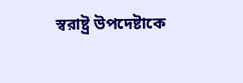স্বরাষ্ট্র উপদেষ্টাকে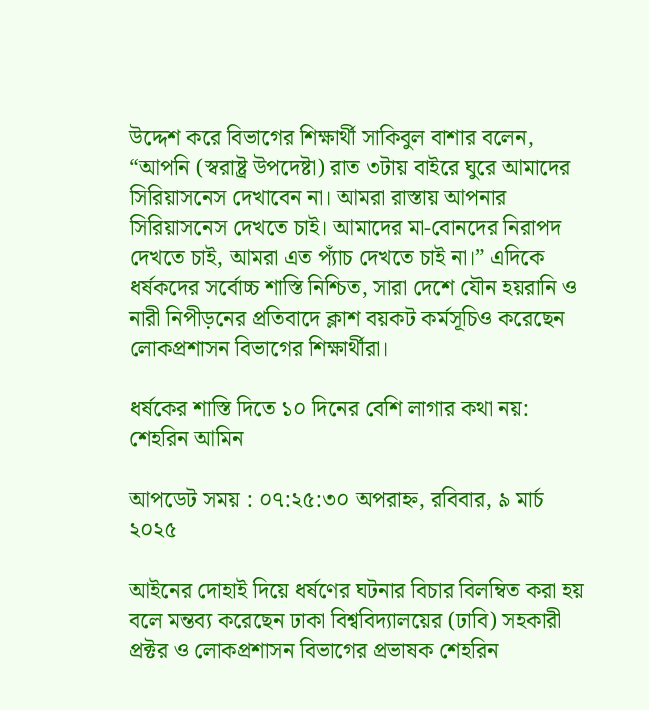উদ্দেশ করে বিভাগের শিক্ষার্থী সাকিবুল বাশার বলেন, “আপনি (স্বরাষ্ট্র উপদেষ্টা) রাত ৩টায় বাইরে ঘুরে আমাদের সিরিয়াসনেস দেখাবেন না। আমরা রাস্তায় আপনার সিরিয়াসনেস দেখতে চাই। আমাদের মা-বোনদের নিরাপদ দেখতে চাই, আমরা এত প্যাঁচ দেখতে চাই না।” এদিকে ধর্ষকদের সর্বোচ্চ শাস্তি নিশ্চিত, সারা দেশে যৌন হয়রানি ও নারী নিপীড়নের প্রতিবাদে ক্লাশ বয়কট কর্মসূচিও করেছেন লোকপ্রশাসন বিভাগের শিক্ষার্থীরা।

ধর্ষকের শাস্তি দিতে ১০ দিনের বেশি লাগার কথা নয়: শেহরিন আমিন

আপডেট সময় : ০৭:২৫:৩০ অপরাহ্ন, রবিবার, ৯ মার্চ ২০২৫

আইনের দোহাই দিয়ে ধর্ষণের ঘটনার বিচার বিলম্বিত করা হয় বলে মন্তব্য করেছেন ঢাকা বিশ্ববিদ্যালয়ের (ঢাবি) সহকারী প্রক্টর ও লোকপ্রশাসন বিভাগের প্রভাষক শেহরিন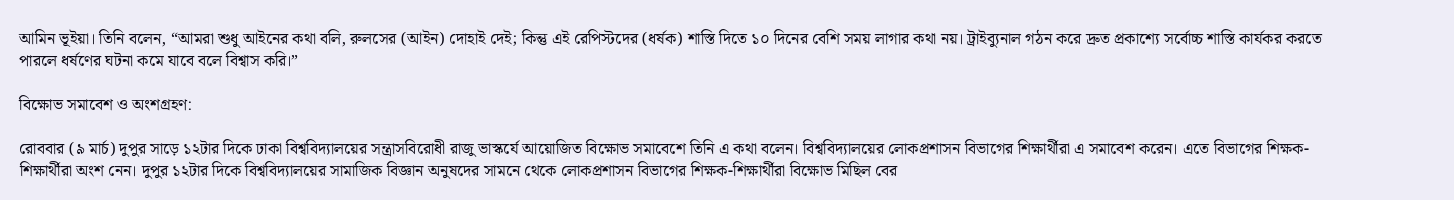আমিন ভূইয়া। তিনি বলেন, “আমরা শুধু আইনের কথা বলি, রুলসের (আইন) দোহাই দেই; কিন্তু এই রেপিস্টদের (ধর্ষক) শাস্তি দিতে ১০ দিনের বেশি সময় লাগার কথা নয়। ট্রাইব্যুনাল গঠন করে দ্রুত প্রকাশ্যে সর্বোচ্চ শাস্তি কার্যকর করতে পারলে ধর্ষণের ঘটনা কমে যাবে বলে বিশ্বাস করি।”

বিক্ষোভ সমাবেশ ও অংশগ্রহণ:

রোববার (৯ মার্চ) দুপুর সাড়ে ১২টার দিকে ঢাকা বিশ্ববিদ্যালয়ের সন্ত্রাসবিরোধী রাজু ভাস্কর্যে আয়োজিত বিক্ষোভ সমাবেশে তিনি এ কথা বলেন। বিশ্ববিদ্যালয়ের লোকপ্রশাসন বিভাগের শিক্ষার্থীরা এ সমাবেশ করেন। এতে বিভাগের শিক্ষক-শিক্ষার্থীরা অংশ নেন। দুপুর ১২টার দিকে বিশ্ববিদ্যালয়ের সামাজিক বিজ্ঞান অনুষদের সামনে থেকে লোকপ্রশাসন বিভাগের শিক্ষক-শিক্ষার্থীরা বিক্ষোভ মিছিল বের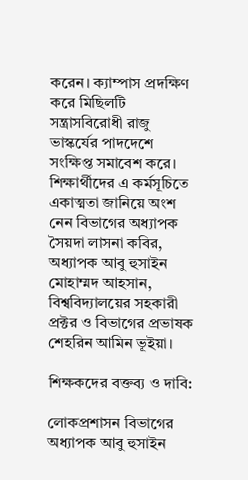করেন। ক্যাম্পাস প্রদক্ষিণ করে মিছিলটি সন্ত্রাসবিরোধী রাজু ভাস্কর্যের পাদদেশে সংক্ষিপ্ত সমাবেশ করে। শিক্ষার্থীদের এ কর্মসূচিতে একাত্মতা জানিয়ে অংশ নেন বিভাগের অধ্যাপক সৈয়দা লাসনা কবির, অধ্যাপক আবু হুসাইন মোহাম্মদ আহসান, বিশ্ববিদ্যালয়ের সহকারী প্রক্টর ও বিভাগের প্রভাষক শেহরিন আমিন ভূইয়া।

শিক্ষকদের বক্তব্য ও দাবি:

লোকপ্রশাসন বিভাগের অধ্যাপক আবু হুসাইন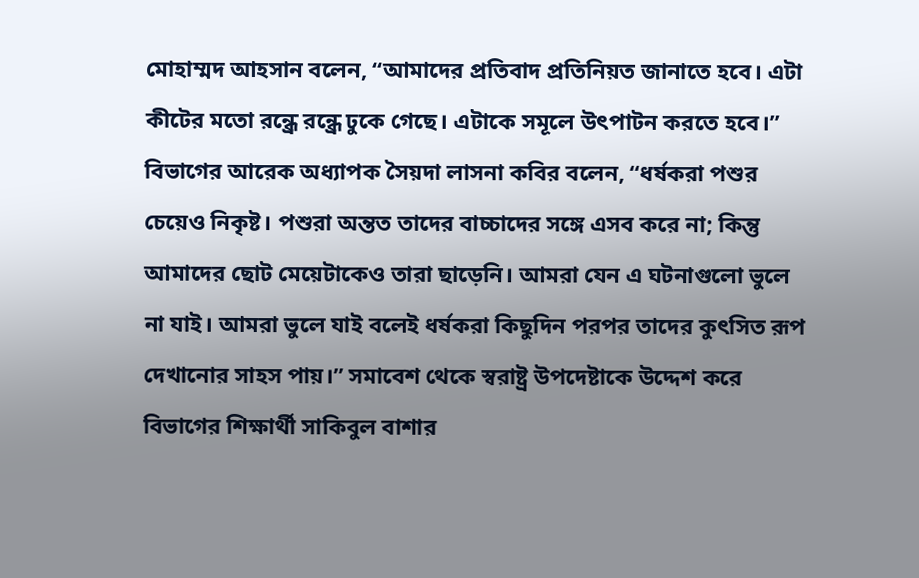মোহাম্মদ আহসান বলেন, “আমাদের প্রতিবাদ প্রতিনিয়ত জানাতে হবে। এটা কীটের মতো রন্ধ্রে রন্ধ্রে ঢুকে গেছে। এটাকে সমূলে উৎপাটন করতে হবে।” বিভাগের আরেক অধ্যাপক সৈয়দা লাসনা কবির বলেন, “ধর্ষকরা পশুর চেয়েও নিকৃষ্ট। পশুরা অন্তত তাদের বাচ্চাদের সঙ্গে এসব করে না; কিন্তু আমাদের ছোট মেয়েটাকেও তারা ছাড়েনি। আমরা যেন এ ঘটনাগুলো ভুলে না যাই। আমরা ভুলে যাই বলেই ধর্ষকরা কিছুদিন পরপর তাদের কুৎসিত রূপ দেখানোর সাহস পায়।” সমাবেশ থেকে স্বরাষ্ট্র উপদেষ্টাকে উদ্দেশ করে বিভাগের শিক্ষার্থী সাকিবুল বাশার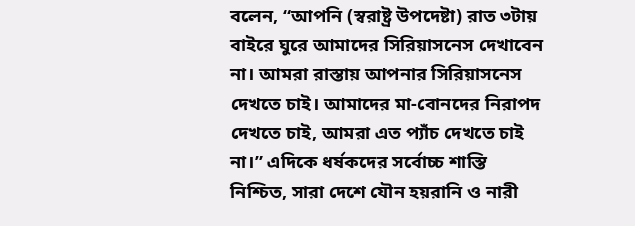বলেন, “আপনি (স্বরাষ্ট্র উপদেষ্টা) রাত ৩টায় বাইরে ঘুরে আমাদের সিরিয়াসনেস দেখাবেন না। আমরা রাস্তায় আপনার সিরিয়াসনেস দেখতে চাই। আমাদের মা-বোনদের নিরাপদ দেখতে চাই, আমরা এত প্যাঁচ দেখতে চাই না।” এদিকে ধর্ষকদের সর্বোচ্চ শাস্তি নিশ্চিত, সারা দেশে যৌন হয়রানি ও নারী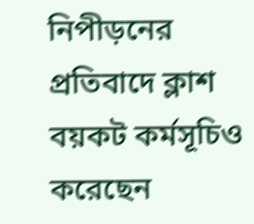নিপীড়নের প্রতিবাদে ক্লাশ বয়কট কর্মসূচিও করেছেন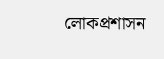লোকপ্রশাসন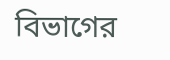বিভাগের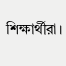শিক্ষার্থীরা।